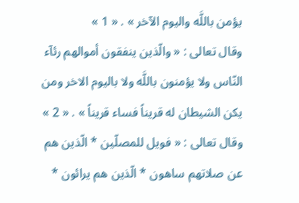يؤمن باللَّه واليوم الآخر » . « 1 »
وقال تعالى : « والّذين ينفقون أموالهم رئآء النّاس ولا يؤمنون باللَّه ولا باليوم الاخر ومن يكن الشيطان له قريناً فساء قريناً » . « 2 »
وقال تعالى : « فويل للمصلّين * الّذين هم عن صلاتهم ساهون * الّذين هم يرائون *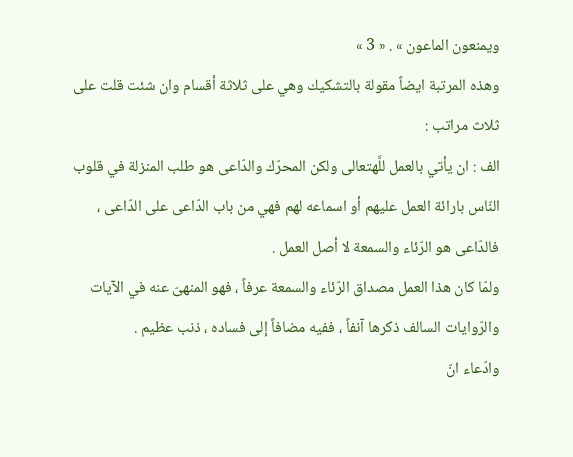ويمنعون الماعون » . « 3 »
وهذه المرتبة ايضاً مقولة بالتشكيك وهي على ثلاثة أقسام وان شئت قلت على ثلاث مراتب :
الف : ان يأتي بالعمل للَّهتعالى ولكن المحرّك والدّاعى هو طلب المنزلة في قلوب النّاس بارائة العمل عليهم أو اسماعه لهم فهي من باب الدّاعى على الدّاعى ، فالدّاعى هو الرّئاء والسمعة لا أصل العمل .
ولمّا كان هذا العمل مصداق الرّئاء والسمعة عرفاً ، فهو المنهىّ عنه في الآيات والرّوايات السالف ذكرها آنفاً ، ففيه مضافاً إلى فساده ، ذنب عظيم .
وادّعاء انّ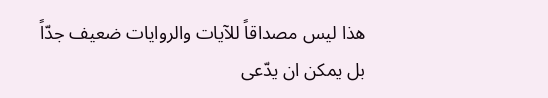هذا ليس مصداقاً للآيات والروايات ضعيف جدّاً بل يمكن ان يدّعى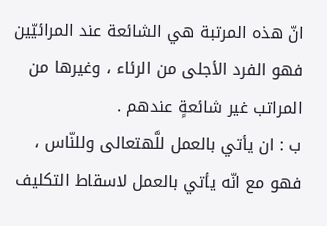انّ هذه المرتبة هي الشائعة عند المرائيّين فهو الفرد الأجلى من الرئاء ، وغيرها من المراتب غير شائعةٍ عندهم .
ب : ان يأتي بالعمل للَّهتعالى وللنّاس ، فهو مع انّه يأتي بالعمل لاسقاط التكليف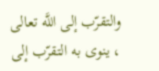والتقرّب إلى اللَّه تعالى ، ينوى به التقرّب إلى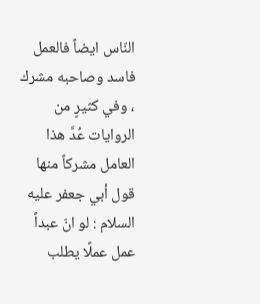النّاس ايضاً فالعمل فاسد وصاحبه مشرك ، وفي كثيرٍ من الروايات عُدَّ هذا العامل مشركاً منها قول أبي جعفر عليه السلام : لو انّ عبداً عمل عملًا يطلب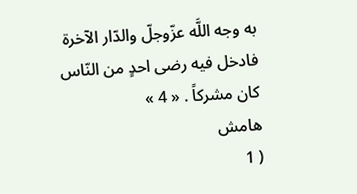به وجه اللَّه عزّوجلّ والدّار الآخرة فادخل فيه رضى احدٍ من النّاس كان مشركاً . « 4 »
هامش
( 1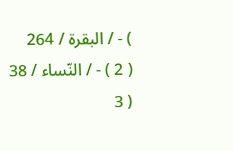) - / البقرة / 264
( 2 ) - / النّساء / 38
( 3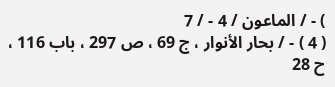) - / الماعون / 4 - / 7
( 4 ) - / بحار الأنوار ، ج 69 ، ص 297 ، باب 116 ، ح 28